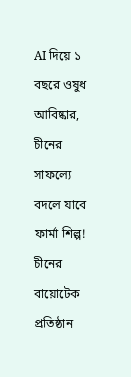AI দিয়ে ১ বছরে ওষুধ আবিষ্কার, চীনের সাফল্যে বদলে যাবে ফার্মা শিল্প!
চীনের বায়োটেক প্রতিষ্ঠান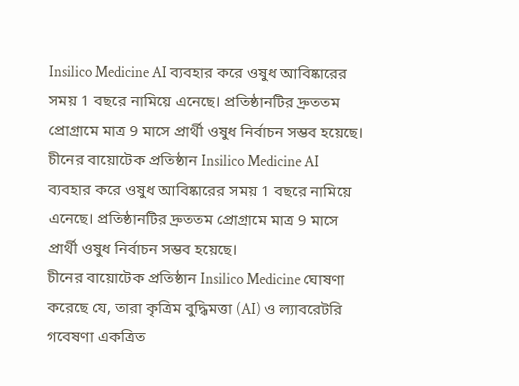Insilico Medicine AI ব্যবহার করে ওষুধ আবিষ্কারের সময় 1 বছরে নামিয়ে এনেছে। প্রতিষ্ঠানটির দ্রুততম প্রোগ্রামে মাত্র 9 মাসে প্রার্থী ওষুধ নির্বাচন সম্ভব হয়েছে।
চীনের বায়োটেক প্রতিষ্ঠান Insilico Medicine AI ব্যবহার করে ওষুধ আবিষ্কারের সময় 1 বছরে নামিয়ে এনেছে। প্রতিষ্ঠানটির দ্রুততম প্রোগ্রামে মাত্র 9 মাসে প্রার্থী ওষুধ নির্বাচন সম্ভব হয়েছে।
চীনের বায়োটেক প্রতিষ্ঠান Insilico Medicine ঘোষণা করেছে যে, তারা কৃত্রিম বুদ্ধিমত্তা (AI) ও ল্যাবরেটরি গবেষণা একত্রিত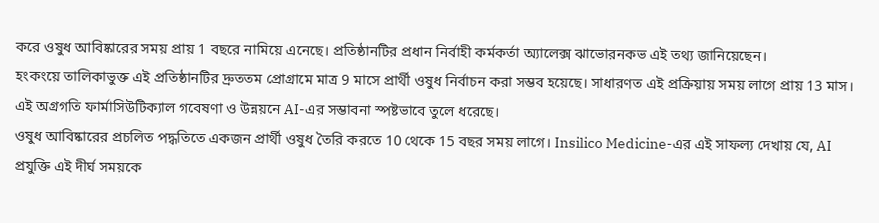করে ওষুধ আবিষ্কারের সময় প্রায় 1 বছরে নামিয়ে এনেছে। প্রতিষ্ঠানটির প্রধান নির্বাহী কর্মকর্তা অ্যালেক্স ঝাভোরনকভ এই তথ্য জানিয়েছেন।
হংকংয়ে তালিকাভুক্ত এই প্রতিষ্ঠানটির দ্রুততম প্রোগ্রামে মাত্র 9 মাসে প্রার্থী ওষুধ নির্বাচন করা সম্ভব হয়েছে। সাধারণত এই প্রক্রিয়ায় সময় লাগে প্রায় 13 মাস। এই অগ্রগতি ফার্মাসিউটিক্যাল গবেষণা ও উন্নয়নে AI-এর সম্ভাবনা স্পষ্টভাবে তুলে ধরেছে।
ওষুধ আবিষ্কারের প্রচলিত পদ্ধতিতে একজন প্রার্থী ওষুধ তৈরি করতে 10 থেকে 15 বছর সময় লাগে। Insilico Medicine-এর এই সাফল্য দেখায় যে, AI প্রযুক্তি এই দীর্ঘ সময়কে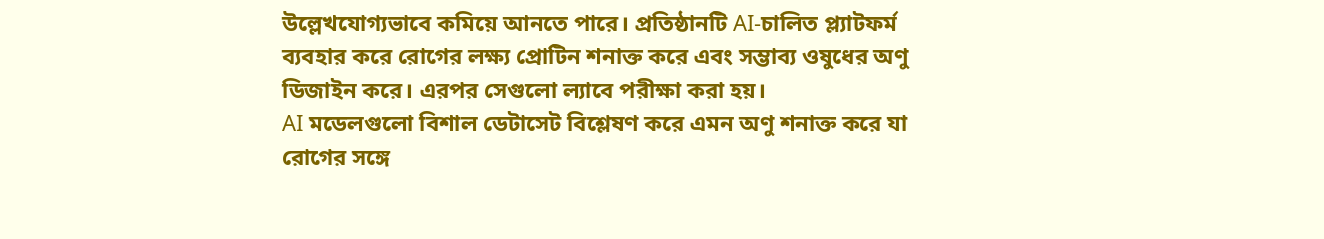উল্লেখযোগ্যভাবে কমিয়ে আনতে পারে। প্রতিষ্ঠানটি AI-চালিত প্ল্যাটফর্ম ব্যবহার করে রোগের লক্ষ্য প্রোটিন শনাক্ত করে এবং সম্ভাব্য ওষুধের অণু ডিজাইন করে। এরপর সেগুলো ল্যাবে পরীক্ষা করা হয়।
AI মডেলগুলো বিশাল ডেটাসেট বিশ্লেষণ করে এমন অণু শনাক্ত করে যা রোগের সঙ্গে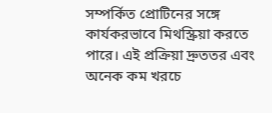সম্পর্কিত প্রোটিনের সঙ্গে কার্যকরভাবে মিথস্ক্রিয়া করতে পারে। এই প্রক্রিয়া দ্রুততর এবং অনেক কম খরচে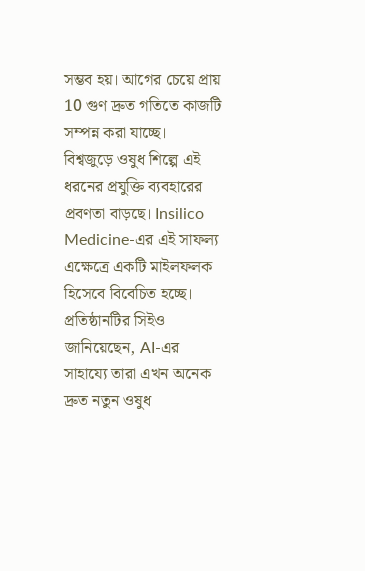সম্ভব হয়। আগের চেয়ে প্রায় 10 গুণ দ্রুত গতিতে কাজটি সম্পন্ন করা যাচ্ছে।
বিশ্বজুড়ে ওষুধ শিল্পে এই ধরনের প্রযুক্তি ব্যবহারের প্রবণতা বাড়ছে। Insilico Medicine-এর এই সাফল্য এক্ষেত্রে একটি মাইলফলক হিসেবে বিবেচিত হচ্ছে। প্রতিষ্ঠানটির সিইও জানিয়েছেন, AI-এর সাহায্যে তারা এখন অনেক দ্রুত নতুন ওষুধ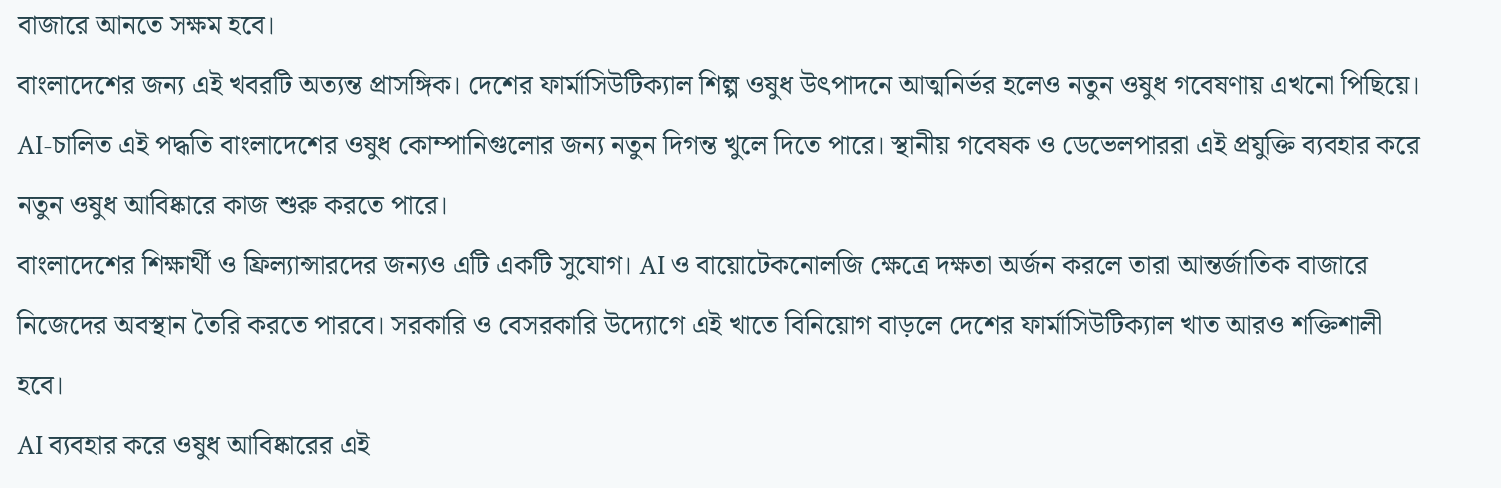বাজারে আনতে সক্ষম হবে।
বাংলাদেশের জন্য এই খবরটি অত্যন্ত প্রাসঙ্গিক। দেশের ফার্মাসিউটিক্যাল শিল্প ওষুধ উৎপাদনে আত্মনির্ভর হলেও নতুন ওষুধ গবেষণায় এখনো পিছিয়ে। AI-চালিত এই পদ্ধতি বাংলাদেশের ওষুধ কোম্পানিগুলোর জন্য নতুন দিগন্ত খুলে দিতে পারে। স্থানীয় গবেষক ও ডেভেলপাররা এই প্রযুক্তি ব্যবহার করে নতুন ওষুধ আবিষ্কারে কাজ শুরু করতে পারে।
বাংলাদেশের শিক্ষার্থী ও ফ্রিল্যান্সারদের জন্যও এটি একটি সুযোগ। AI ও বায়োটেকনোলজি ক্ষেত্রে দক্ষতা অর্জন করলে তারা আন্তর্জাতিক বাজারে নিজেদের অবস্থান তৈরি করতে পারবে। সরকারি ও বেসরকারি উদ্যোগে এই খাতে বিনিয়োগ বাড়লে দেশের ফার্মাসিউটিক্যাল খাত আরও শক্তিশালী হবে।
AI ব্যবহার করে ওষুধ আবিষ্কারের এই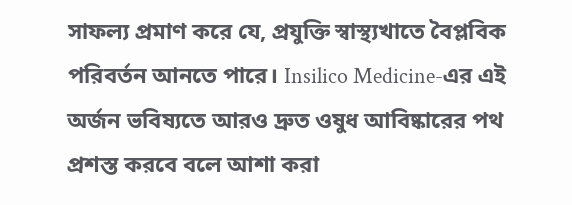সাফল্য প্রমাণ করে যে, প্রযুক্তি স্বাস্থ্যখাতে বৈপ্লবিক পরিবর্তন আনতে পারে। Insilico Medicine-এর এই অর্জন ভবিষ্যতে আরও দ্রুত ওষুধ আবিষ্কারের পথ প্রশস্ত করবে বলে আশা করা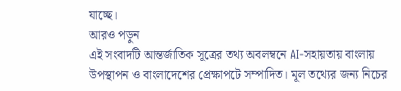যাচ্ছে।
আরও পড়ুন
এই সংবাদটি আন্তর্জাতিক সূত্রের তথ্য অবলম্বনে AI-সহায়তায় বাংলায় উপস্থাপন ও বাংলাদেশের প্রেক্ষাপটে সম্পাদিত। মূল তথ্যের জন্য নিচের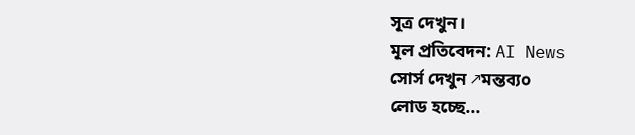সূত্র দেখুন।
মূল প্রতিবেদন: AI News
সোর্স দেখুন ↗মন্তব্য০
লোড হচ্ছে...